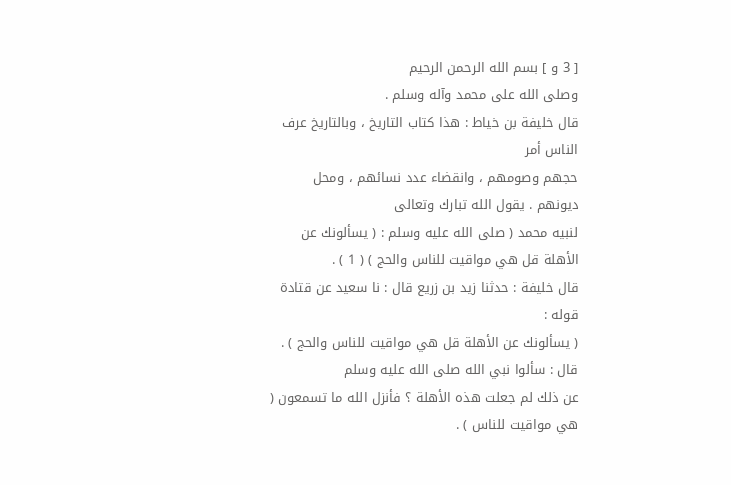[ 3 و ] بسم الله الرحمن الرحيم
وصلى الله على محمد وآله وسلم .
قال خليفة بن خياط : هذا كتاب التاريخ ، وبالتاريخ عرف الناس أمر
حجهم وصومهم ، وانقضاء عدد نسائهم ، ومحل ديونهم . يقول الله تبارك وتعالى
لنبيه محمد ( صلى الله عليه وسلم : ( يسألونك عن الأهلة قل هي مواقيت للناس والحج ) ( 1 ) .
قال خليفة : حدثنا زيد بن زريع قال : نا سعيد عن قتادة قوله :
( يسألونك عن الأهلة قل هي مواقيت للناس والحج ) . قال : سألوا نبي الله صلى الله عليه وسلم
عن ذلك لم جعلت هذه الأهلة ؟ فأنزل الله ما تسمعون ( هي مواقيت للناس ) .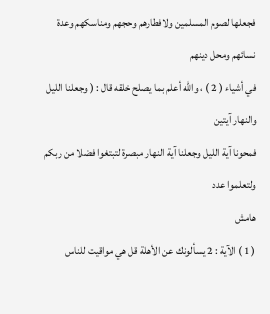فجعلها لصوم المسلمين ولافطارهم وحجهم ومناسكهم وعدة نسائهم ومحل دينهم
في أشياء ( 2 ) ، والله أعلم بما يصلح خلقه قال : ( وجعلنا الليل والنهار آيتين
فمحونا آية الليل وجعلنا آية النهار مبصرة لتبتغوا فضلا من ربكم ولتعلموا عدد
هامش
( 1 ) الآية : 2 يسألونك عن الأهلة قل هي مواقيت للناس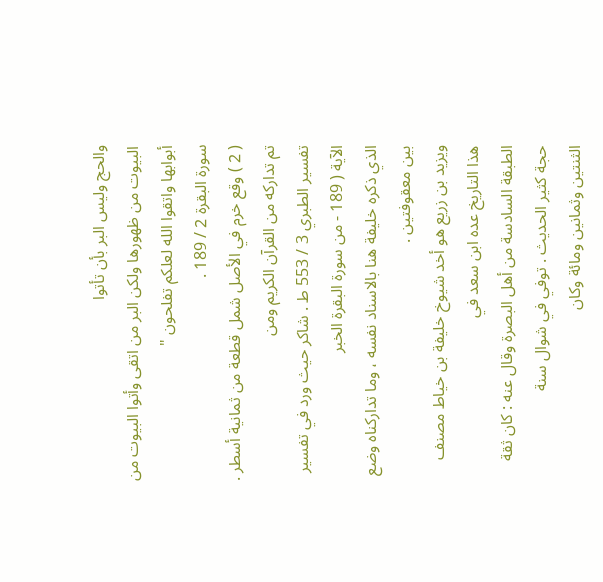والحج وليس البر بأن تأتوا
البيوت من ظهورها ولكن البر من اتقى وأتوا البيوت من أبوابها واتقوا الله لعلكم تفلحون "
سورة البقرة 2 / 189 .
( 2 ) وقع خرم في الأصل شمل قطعة من ثمانية أسطر . تم تداركه من القرآن الكريم ومن
تفسير الطبري 3 / 553 ط . شاكر حيث ورد في تفسير الآية ( 189 - من سورة البقرة الخبر
الذي ذكره خليفة هنا بالاسناد نفسه ، وما تداركناه وضع بين معقوفتين .
ويزيد بن زريع هو أخد شيوخ خليفة بن خياط مصنف هذا التاريخ عده ابن سعد في
الطبقة السادسة من أهل البصرة وقال عنه : كان ثقة حجة كثير الحديث . توفي في شوال سنة
الثنتين وثمانين ومائة وكان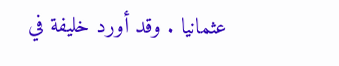عثمانيا . وقد أورد خليفة في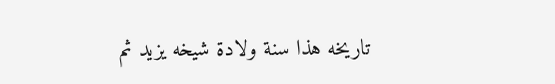تاريخه هذا سنة ولادة شيخه يزيد ثم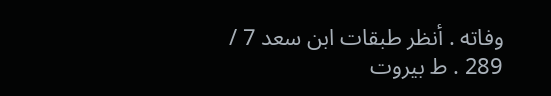وفاته . أنظر طبقات ابن سعد 7 / 289 . ط بيروت